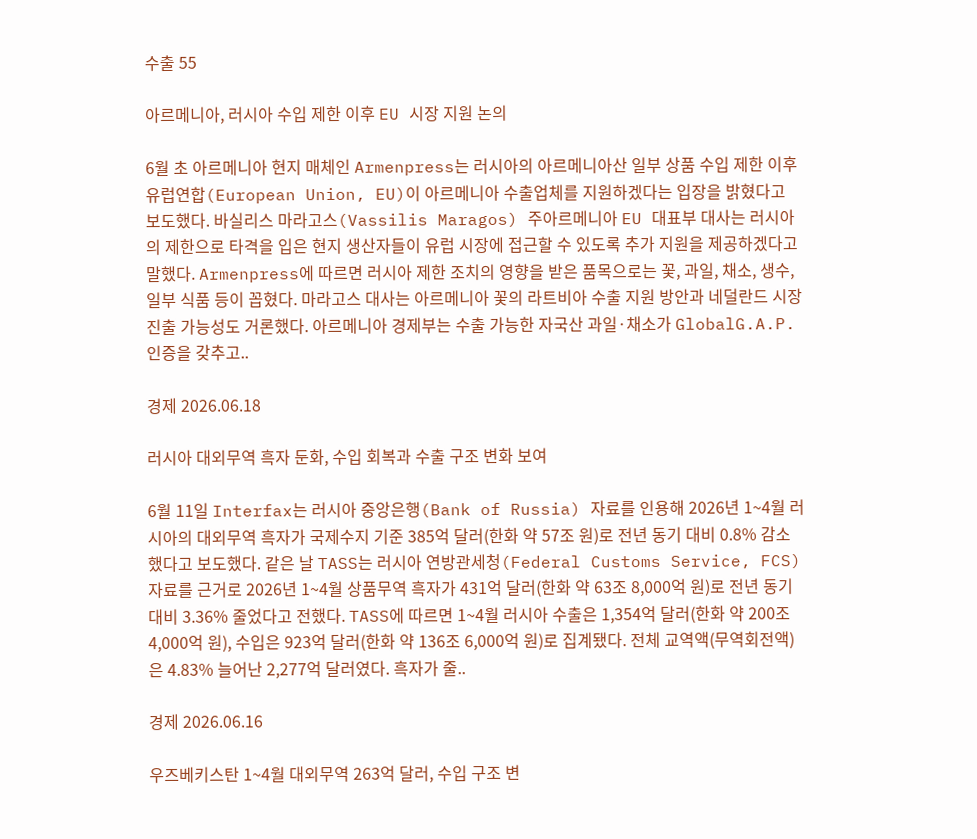수출 55

아르메니아, 러시아 수입 제한 이후 EU 시장 지원 논의

6월 초 아르메니아 현지 매체인 Armenpress는 러시아의 아르메니아산 일부 상품 수입 제한 이후 유럽연합(European Union, EU)이 아르메니아 수출업체를 지원하겠다는 입장을 밝혔다고 보도했다. 바실리스 마라고스(Vassilis Maragos) 주아르메니아 EU 대표부 대사는 러시아의 제한으로 타격을 입은 현지 생산자들이 유럽 시장에 접근할 수 있도록 추가 지원을 제공하겠다고 말했다. Armenpress에 따르면 러시아 제한 조치의 영향을 받은 품목으로는 꽃, 과일, 채소, 생수, 일부 식품 등이 꼽혔다. 마라고스 대사는 아르메니아 꽃의 라트비아 수출 지원 방안과 네덜란드 시장 진출 가능성도 거론했다. 아르메니아 경제부는 수출 가능한 자국산 과일·채소가 GlobalG.A.P. 인증을 갖추고..

경제 2026.06.18

러시아 대외무역 흑자 둔화, 수입 회복과 수출 구조 변화 보여

6월 11일 Interfax는 러시아 중앙은행(Bank of Russia) 자료를 인용해 2026년 1~4월 러시아의 대외무역 흑자가 국제수지 기준 385억 달러(한화 약 57조 원)로 전년 동기 대비 0.8% 감소했다고 보도했다. 같은 날 TASS는 러시아 연방관세청(Federal Customs Service, FCS) 자료를 근거로 2026년 1~4월 상품무역 흑자가 431억 달러(한화 약 63조 8,000억 원)로 전년 동기 대비 3.36% 줄었다고 전했다. TASS에 따르면 1~4월 러시아 수출은 1,354억 달러(한화 약 200조 4,000억 원), 수입은 923억 달러(한화 약 136조 6,000억 원)로 집계됐다. 전체 교역액(무역회전액)은 4.83% 늘어난 2,277억 달러였다. 흑자가 줄..

경제 2026.06.16

우즈베키스탄 1~4월 대외무역 263억 달러, 수입 구조 변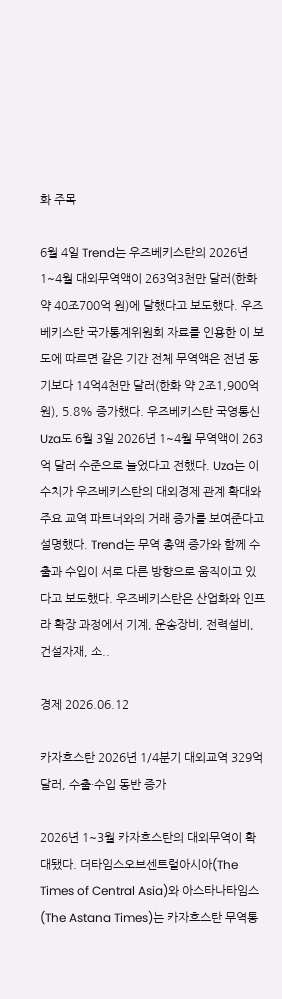화 주목

6월 4일 Trend는 우즈베키스탄의 2026년 1~4월 대외무역액이 263억3천만 달러(한화 약 40조700억 원)에 달했다고 보도했다. 우즈베키스탄 국가통계위원회 자료를 인용한 이 보도에 따르면 같은 기간 전체 무역액은 전년 동기보다 14억4천만 달러(한화 약 2조1,900억 원), 5.8% 증가했다. 우즈베키스탄 국영통신 Uza도 6월 3일 2026년 1~4월 무역액이 263억 달러 수준으로 늘었다고 전했다. Uza는 이 수치가 우즈베키스탄의 대외경제 관계 확대와 주요 교역 파트너와의 거래 증가를 보여준다고 설명했다. Trend는 무역 총액 증가와 함께 수출과 수입이 서로 다른 방향으로 움직이고 있다고 보도했다. 우즈베키스탄은 산업화와 인프라 확장 과정에서 기계, 운송장비, 전력설비, 건설자재, 소..

경제 2026.06.12

카자흐스탄 2026년 1/4분기 대외교역 329억 달러, 수출·수입 동반 증가

2026년 1~3월 카자흐스탄의 대외무역이 확대됐다. 더타임스오브센트럴아시아(The Times of Central Asia)와 아스타나타임스(The Astana Times)는 카자흐스탄 무역통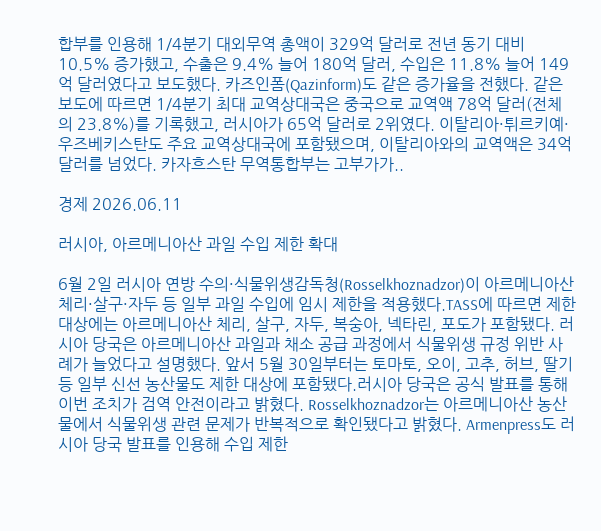합부를 인용해 1/4분기 대외무역 총액이 329억 달러로 전년 동기 대비 10.5% 증가했고, 수출은 9.4% 늘어 180억 달러, 수입은 11.8% 늘어 149억 달러였다고 보도했다. 카즈인폼(Qazinform)도 같은 증가율을 전했다. 같은 보도에 따르면 1/4분기 최대 교역상대국은 중국으로 교역액 78억 달러(전체의 23.8%)를 기록했고, 러시아가 65억 달러로 2위였다. 이탈리아·튀르키예·우즈베키스탄도 주요 교역상대국에 포함됐으며, 이탈리아와의 교역액은 34억 달러를 넘었다. 카자흐스탄 무역통합부는 고부가가..

경제 2026.06.11

러시아, 아르메니아산 과일 수입 제한 확대

6월 2일 러시아 연방 수의·식물위생감독청(Rosselkhoznadzor)이 아르메니아산 체리·살구·자두 등 일부 과일 수입에 임시 제한을 적용했다.TASS에 따르면 제한 대상에는 아르메니아산 체리, 살구, 자두, 복숭아, 넥타린, 포도가 포함됐다. 러시아 당국은 아르메니아산 과일과 채소 공급 과정에서 식물위생 규정 위반 사례가 늘었다고 설명했다. 앞서 5월 30일부터는 토마토, 오이, 고추, 허브, 딸기 등 일부 신선 농산물도 제한 대상에 포함됐다.러시아 당국은 공식 발표를 통해 이번 조치가 검역 안전이라고 밝혔다. Rosselkhoznadzor는 아르메니아산 농산물에서 식물위생 관련 문제가 반복적으로 확인됐다고 밝혔다. Armenpress도 러시아 당국 발표를 인용해 수입 제한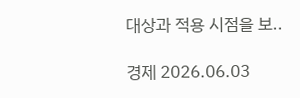대상과 적용 시점을 보..

경제 2026.06.03